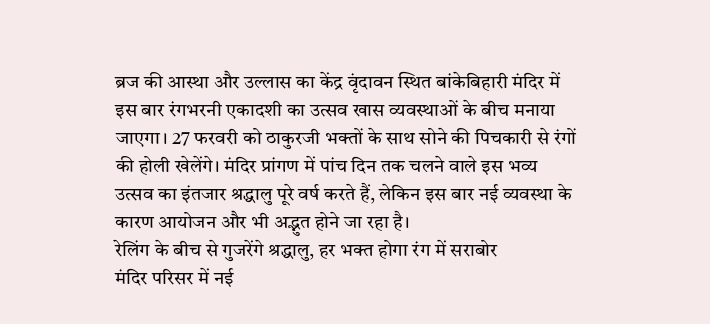ब्रज की आस्था और उल्लास का केंद्र वृंदावन स्थित बांकेबिहारी मंदिर में इस बार रंगभरनी एकादशी का उत्सव खास व्यवस्थाओं के बीच मनाया जाएगा। 27 फरवरी को ठाकुरजी भक्तों के साथ सोने की पिचकारी से रंगों की होली खेलेंगे। मंदिर प्रांगण में पांच दिन तक चलने वाले इस भव्य उत्सव का इंतजार श्रद्धालु पूरे वर्ष करते हैं, लेकिन इस बार नई व्यवस्था के कारण आयोजन और भी अद्भुत होने जा रहा है।
रेलिंग के बीच से गुजरेंगे श्रद्धालु, हर भक्त होगा रंग में सराबोर
मंदिर परिसर में नई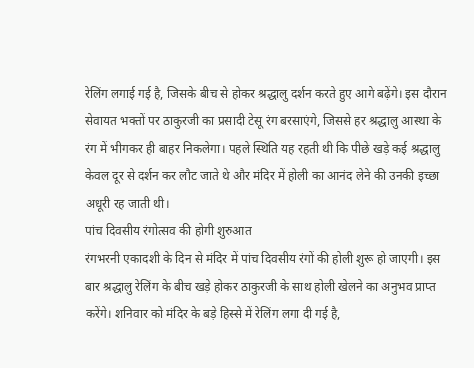रेलिंग लगाई गई है, जिसके बीच से होकर श्रद्धालु दर्शन करते हुए आगे बढ़ेंगे। इस दौरान सेवायत भक्तों पर ठाकुरजी का प्रसादी टेसू रंग बरसाएंगे, जिससे हर श्रद्धालु आस्था के रंग में भीगकर ही बाहर निकलेगा। पहले स्थिति यह रहती थी कि पीछे खड़े कई श्रद्धालु केवल दूर से दर्शन कर लौट जाते थे और मंदिर में होली का आनंद लेने की उनकी इच्छा अधूरी रह जाती थी।
पांच दिवसीय रंगोत्सव की होगी शुरुआत
रंगभरनी एकादशी के दिन से मंदिर में पांच दिवसीय रंगों की होली शुरू हो जाएगी। इस बार श्रद्धालु रेलिंग के बीच खड़े होकर ठाकुरजी के साथ होली खेलने का अनुभव प्राप्त करेंगे। शनिवार को मंदिर के बड़े हिस्से में रेलिंग लगा दी गई है,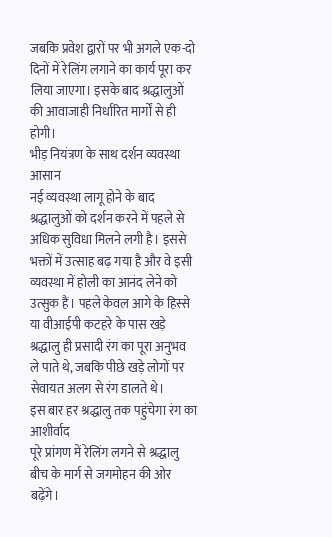जबकि प्रवेश द्वारों पर भी अगले एक-दो दिनों में रेलिंग लगाने का कार्य पूरा कर लिया जाएगा। इसके बाद श्रद्धालुओं की आवाजाही निर्धारित मार्गों से ही होगी।
भीड़ नियंत्रण के साथ दर्शन व्यवस्था आसान
नई व्यवस्था लागू होने के बाद श्रद्धालुओं को दर्शन करने में पहले से अधिक सुविधा मिलने लगी है। इससे भक्तों में उत्साह बढ़ गया है और वे इसी व्यवस्था में होली का आनंद लेने को उत्सुक हैं। पहले केवल आगे के हिस्से या वीआईपी कटहरे के पास खड़े श्रद्धालु ही प्रसादी रंग का पूरा अनुभव ले पाते थे, जबकि पीछे खड़े लोगों पर सेवायत अलग से रंग डालते थे।
इस बार हर श्रद्धालु तक पहुंचेगा रंग का आशीर्वाद
पूरे प्रांगण में रेलिंग लगने से श्रद्धालु बीच के मार्ग से जगमोहन की ओर बढ़ेंगे।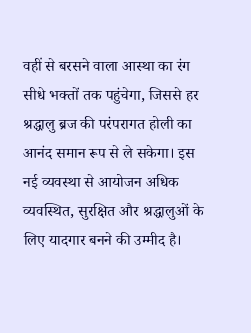वहीं से बरसने वाला आस्था का रंग सीधे भक्तों तक पहुंचेगा, जिससे हर श्रद्धालु ब्रज की परंपरागत होली का आनंद समान रूप से ले सकेगा। इस नई व्यवस्था से आयोजन अधिक व्यवस्थित, सुरक्षित और श्रद्धालुओं के लिए यादगार बनने की उम्मीद है।